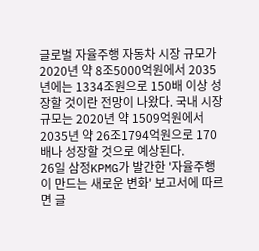글로벌 자율주행 자동차 시장 규모가 2020년 약 8조5000억원에서 2035년에는 1334조원으로 150배 이상 성장할 것이란 전망이 나왔다. 국내 시장 규모는 2020년 약 1509억원에서 2035년 약 26조1794억원으로 170배나 성장할 것으로 예상된다.
26일 삼정KPMG가 발간한 '자율주행이 만드는 새로운 변화' 보고서에 따르면 글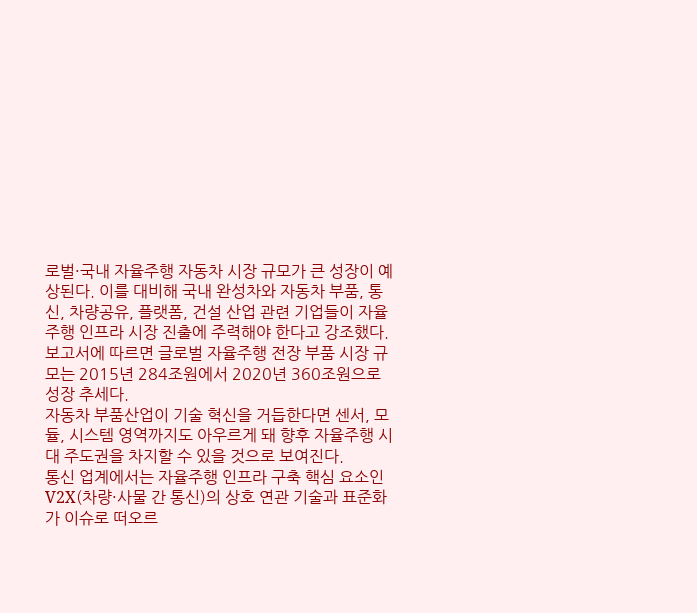로벌·국내 자율주행 자동차 시장 규모가 큰 성장이 예상된다. 이를 대비해 국내 완성차와 자동차 부품, 통신, 차량공유, 플랫폼, 건설 산업 관련 기업들이 자율주행 인프라 시장 진출에 주력해야 한다고 강조했다.
보고서에 따르면 글로벌 자율주행 전장 부품 시장 규모는 2015년 284조원에서 2020년 360조원으로 성장 추세다.
자동차 부품산업이 기술 혁신을 거듭한다면 센서, 모듈, 시스템 영역까지도 아우르게 돼 향후 자율주행 시대 주도권을 차지할 수 있을 것으로 보여진다.
통신 업계에서는 자율주행 인프라 구축 핵심 요소인 V2X(차량·사물 간 통신)의 상호 연관 기술과 표준화가 이슈로 떠오르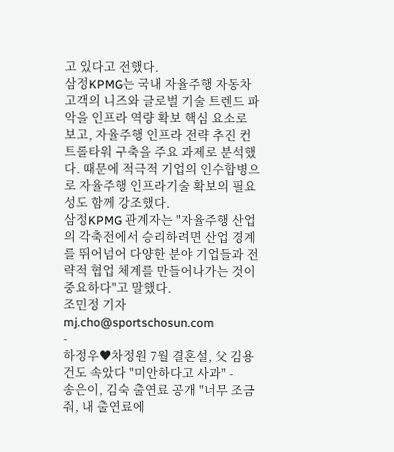고 있다고 전했다.
삼정KPMG는 국내 자율주행 자동차 고객의 니즈와 글로벌 기술 트렌드 파악을 인프라 역량 확보 핵심 요소로 보고, 자율주행 인프라 전략 추진 컨트롤타워 구축을 주요 과제로 분석했다. 때문에 적극적 기업의 인수합병으로 자율주행 인프라기술 확보의 필요성도 함께 강조했다.
삼정KPMG 관계자는 "자율주행 산업의 각축전에서 승리하려면 산업 경계를 뛰어넘어 다양한 분야 기업들과 전략적 협업 체계를 만들어나가는 것이 중요하다"고 말했다.
조민정 기자 mj.cho@sportschosun.com
-
하정우♥차정원 7월 결혼설, 父 김용건도 속았다 "미안하다고 사과" -
송은이, 김숙 출연료 공개 "너무 조금 줘, 내 출연료에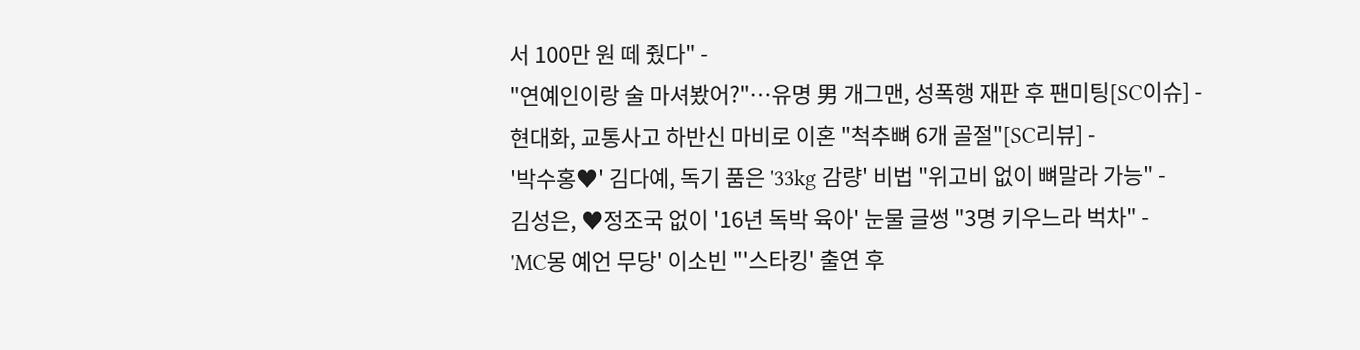서 100만 원 떼 줬다" -
"연예인이랑 술 마셔봤어?"…유명 男 개그맨, 성폭행 재판 후 팬미팅[SC이슈] -
현대화, 교통사고 하반신 마비로 이혼 "척추뼈 6개 골절"[SC리뷰] -
'박수홍♥' 김다예, 독기 품은 '33kg 감량' 비법 "위고비 없이 뼈말라 가능" -
김성은, ♥정조국 없이 '16년 독박 육아' 눈물 글썽 "3명 키우느라 벅차" -
'MC몽 예언 무당' 이소빈 "'스타킹' 출연 후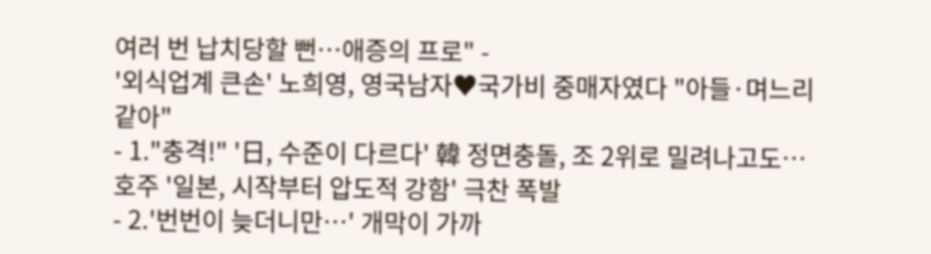여러 번 납치당할 뻔…애증의 프로" -
'외식업계 큰손' 노희영, 영국남자♥국가비 중매자였다 "아들·며느리 같아"
- 1."충격!" '日, 수준이 다르다' 韓 정면충돌, 조 2위로 밀려나고도…호주 '일본, 시작부터 압도적 강함' 극찬 폭발
- 2.'번번이 늦더니만…' 개막이 가까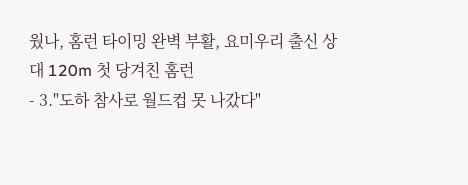웠나, 홈런 타이밍 완벽 부활, 요미우리 출신 상대 120m 첫 당겨친 홈런
- 3."도하 참사로 월드컵 못 나갔다"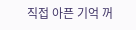직접 아픈 기억 꺼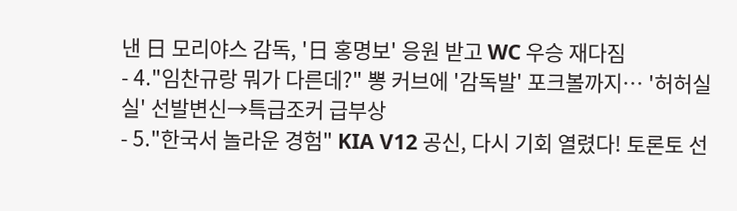낸 日 모리야스 감독, '日 홍명보' 응원 받고 WC 우승 재다짐
- 4."임찬규랑 뭐가 다른데?" 뽕 커브에 '감독발' 포크볼까지… '허허실실' 선발변신→특급조커 급부상
- 5."한국서 놀라운 경험" KIA V12 공신, 다시 기회 열렸다! 토론토 선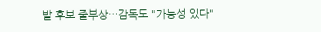발 후보 줄부상…감독도 "가능성 있다"